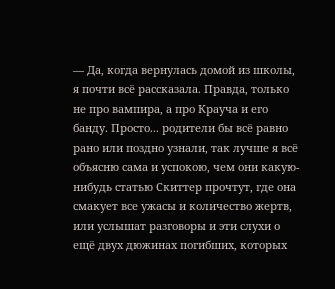— Да, когда вернулась домой из школы, я почти всё рассказала. Правда, только не про вампира, а про Крауча и его банду. Просто... родители бы всё равно рано или поздно узнали, так лучше я всё объясню сама и успокою, чем они какую-нибудь статью Скиттер прочтут, где она смакует все ужасы и количество жертв, или услышат разговоры и эти слухи о ещё двух дюжинах погибших, которых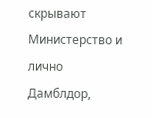скрывают Министерство и лично Дамблдор,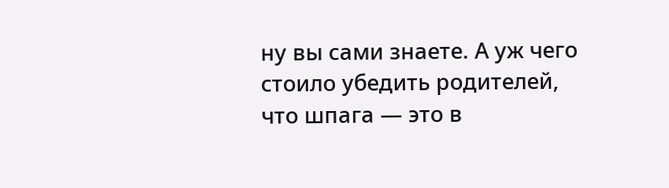ну вы сами знаете. А уж чего стоило убедить родителей, что шпага — это в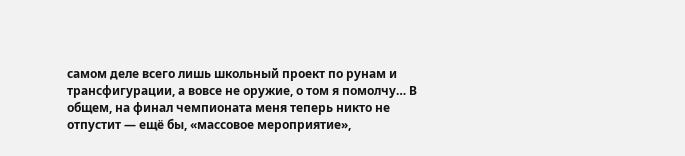самом деле всего лишь школьный проект по рунам и трансфигурации, а вовсе не оружие, о том я помолчу… В общем, на финал чемпионата меня теперь никто не отпустит — ещё бы, «массовое мероприятие»,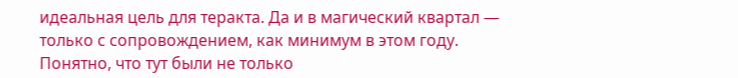идеальная цель для теракта. Да и в магический квартал — только с сопровождением, как минимум в этом году.
Понятно, что тут были не только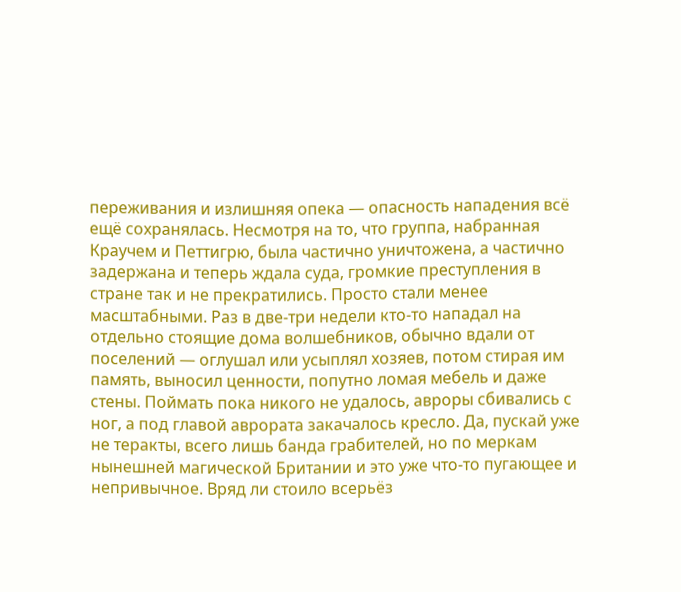переживания и излишняя опека — опасность нападения всё ещё сохранялась. Несмотря на то, что группа, набранная Краучем и Петтигрю, была частично уничтожена, а частично задержана и теперь ждала суда, громкие преступления в стране так и не прекратились. Просто стали менее масштабными. Раз в две-три недели кто-то нападал на отдельно стоящие дома волшебников, обычно вдали от поселений — оглушал или усыплял хозяев, потом стирая им память, выносил ценности, попутно ломая мебель и даже стены. Поймать пока никого не удалось, авроры сбивались с ног, а под главой аврората закачалось кресло. Да, пускай уже не теракты, всего лишь банда грабителей, но по меркам нынешней магической Британии и это уже что-то пугающее и непривычное. Вряд ли стоило всерьёз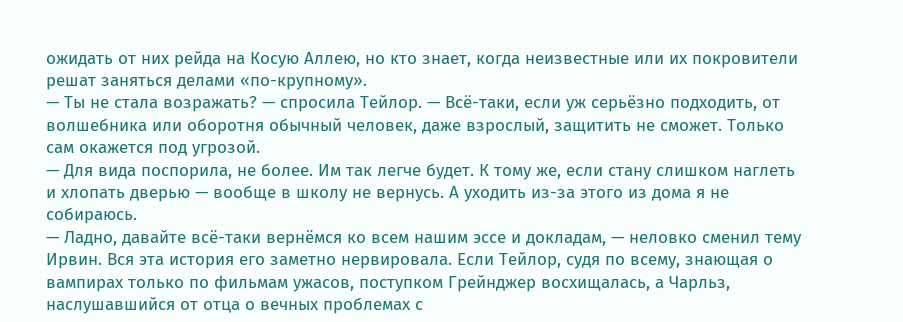ожидать от них рейда на Косую Аллею, но кто знает, когда неизвестные или их покровители решат заняться делами «по-крупному».
— Ты не стала возражать? — спросила Тейлор. — Всё-таки, если уж серьёзно подходить, от волшебника или оборотня обычный человек, даже взрослый, защитить не сможет. Только сам окажется под угрозой.
— Для вида поспорила, не более. Им так легче будет. К тому же, если стану слишком наглеть и хлопать дверью — вообще в школу не вернусь. А уходить из-за этого из дома я не собираюсь.
— Ладно, давайте всё-таки вернёмся ко всем нашим эссе и докладам, — неловко сменил тему Ирвин. Вся эта история его заметно нервировала. Если Тейлор, судя по всему, знающая о вампирах только по фильмам ужасов, поступком Грейнджер восхищалась, а Чарльз, наслушавшийся от отца о вечных проблемах с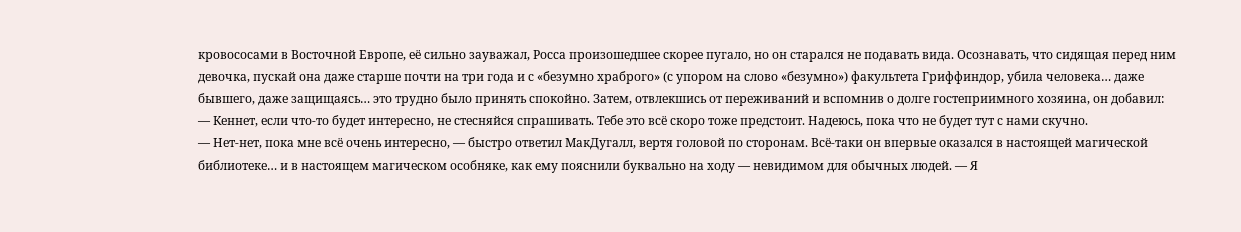кровососами в Восточной Европе, её сильно зауважал, Росса произошедшее скорее пугало, но он старался не подавать вида. Осознавать, что сидящая перед ним девочка, пускай она даже старше почти на три года и с «безумно храброго» (с упором на слово «безумно») факультета Гриффиндор, убила человека… даже бывшего, даже защищаясь… это трудно было принять спокойно. Затем, отвлекшись от переживаний и вспомнив о долге гостеприимного хозяина, он добавил: — Кеннет, если что-то будет интересно, не стесняйся спрашивать. Тебе это всё скоро тоже предстоит. Надеюсь, пока что не будет тут с нами скучно.
— Нет-нет, пока мне всё очень интересно, — быстро ответил МакДугалл, вертя головой по сторонам. Всё-таки он впервые оказался в настоящей магической библиотеке… и в настоящем магическом особняке, как ему пояснили буквально на ходу — невидимом для обычных людей. — Я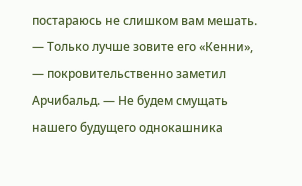постараюсь не слишком вам мешать.
— Только лучше зовите его «Кенни», — покровительственно заметил Арчибальд. — Не будем смущать нашего будущего однокашника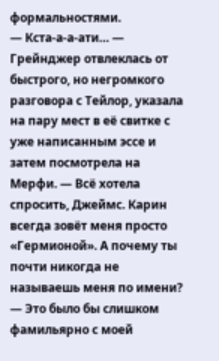формальностями.
— Кста-а-а-ати… — Грейнджер отвлеклась от быстрого, но негромкого разговора с Тейлор, указала на пару мест в её свитке с уже написанным эссе и затем посмотрела на Мерфи. — Всё хотела спросить, Джеймс. Карин всегда зовёт меня просто «Гермионой». А почему ты почти никогда не называешь меня по имени?
— Это было бы слишком фамильярно с моей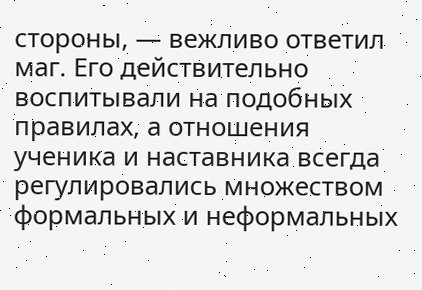стороны, — вежливо ответил маг. Его действительно воспитывали на подобных правилах, а отношения ученика и наставника всегда регулировались множеством формальных и неформальных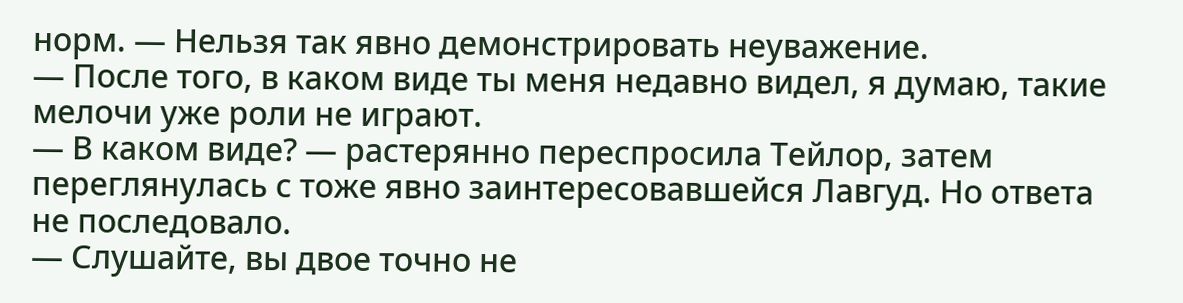норм. — Нельзя так явно демонстрировать неуважение.
— После того, в каком виде ты меня недавно видел, я думаю, такие мелочи уже роли не играют.
— В каком виде? — растерянно переспросила Тейлор, затем переглянулась с тоже явно заинтересовавшейся Лавгуд. Но ответа не последовало.
— Слушайте, вы двое точно не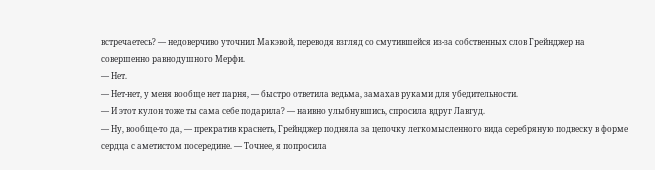встречаетесь? — недоверчиво уточнил Макэвой, переводя взгляд со смутившейся из-за собственных слов Грейнджер на совершенно равнодушного Мерфи.
— Нет.
— Нет-нет, у меня вообще нет парня, — быстро ответила ведьма, замахав руками для убедительности.
— И этот кулон тоже ты сама себе подарила? — наивно улыбнувшись, спросила вдруг Лавгуд.
— Ну, вообще-то да, — прекратив краснеть, Грейнджер подняла за цепочку легкомысленного вида серебряную подвеску в форме сердца с аметистом посередине. — Точнее, я попросила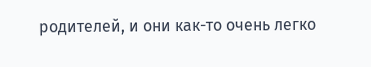родителей, и они как-то очень легко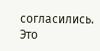согласились. Это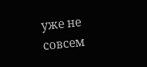уже не совсем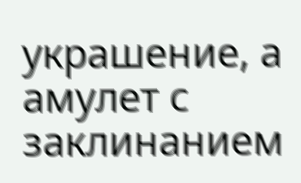украшение, а амулет с заклинанием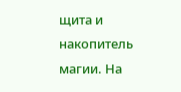щита и накопитель магии. На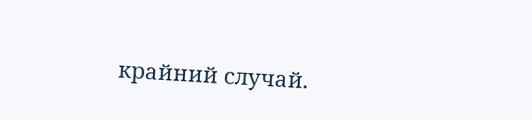крайний случай.